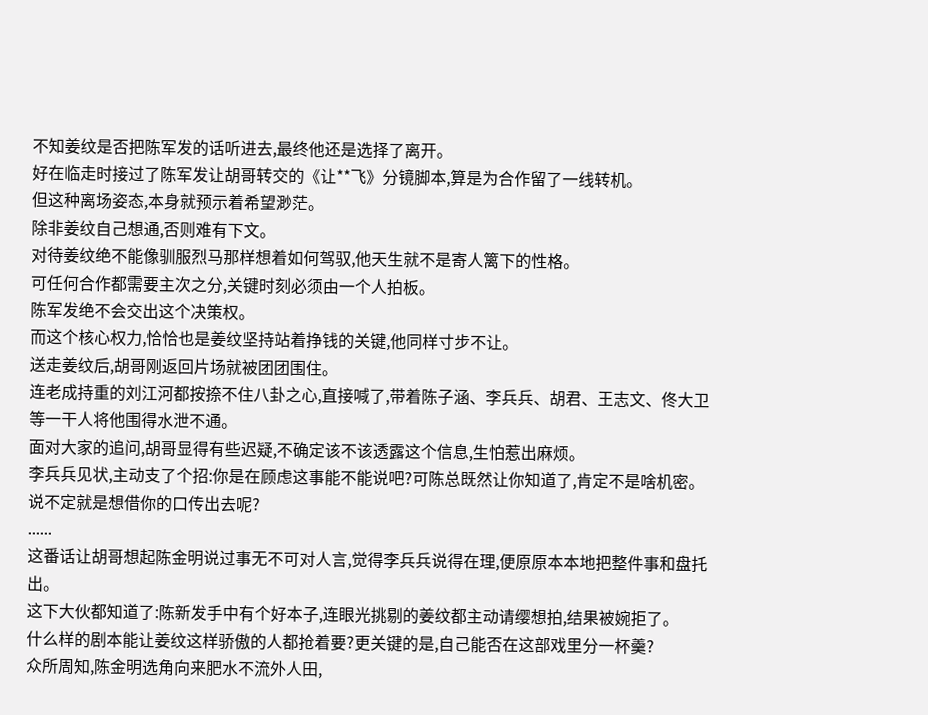不知姜纹是否把陈军发的话听进去,最终他还是选择了离开。
好在临走时接过了陈军发让胡哥转交的《让**飞》分镜脚本,算是为合作留了一线转机。
但这种离场姿态,本身就预示着希望渺茫。
除非姜纹自己想通,否则难有下文。
对待姜纹绝不能像驯服烈马那样想着如何驾驭,他天生就不是寄人篱下的性格。
可任何合作都需要主次之分,关键时刻必须由一个人拍板。
陈军发绝不会交出这个决策权。
而这个核心权力,恰恰也是姜纹坚持站着挣钱的关键,他同样寸步不让。
送走姜纹后,胡哥刚返回片场就被团团围住。
连老成持重的刘江河都按捺不住八卦之心,直接喊了,带着陈子涵、李兵兵、胡君、王志文、佟大卫等一干人将他围得水泄不通。
面对大家的追问,胡哥显得有些迟疑,不确定该不该透露这个信息,生怕惹出麻烦。
李兵兵见状,主动支了个招:你是在顾虑这事能不能说吧?可陈总既然让你知道了,肯定不是啥机密。
说不定就是想借你的口传出去呢?
......
这番话让胡哥想起陈金明说过事无不可对人言,觉得李兵兵说得在理,便原原本本地把整件事和盘托出。
这下大伙都知道了:陈新发手中有个好本子,连眼光挑剔的姜纹都主动请缨想拍,结果被婉拒了。
什么样的剧本能让姜纹这样骄傲的人都抢着要?更关键的是,自己能否在这部戏里分一杯羹?
众所周知,陈金明选角向来肥水不流外人田,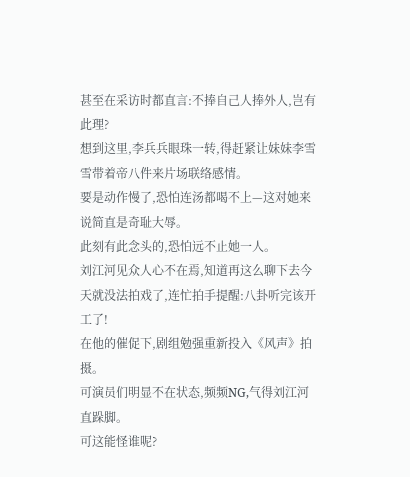甚至在采访时都直言:不捧自己人捧外人,岂有此理?
想到这里,李兵兵眼珠一转,得赶紧让妹妹李雪雪带着帝八件来片场联络感情。
要是动作慢了,恐怕连汤都喝不上—这对她来说简直是奇耻大辱。
此刻有此念头的,恐怕远不止她一人。
刘江河见众人心不在焉,知道再这么聊下去今天就没法拍戏了,连忙拍手提醒:八卦听完该开工了!
在他的催促下,剧组勉强重新投入《风声》拍摄。
可演员们明显不在状态,频频NG,气得刘江河直跺脚。
可这能怪谁呢?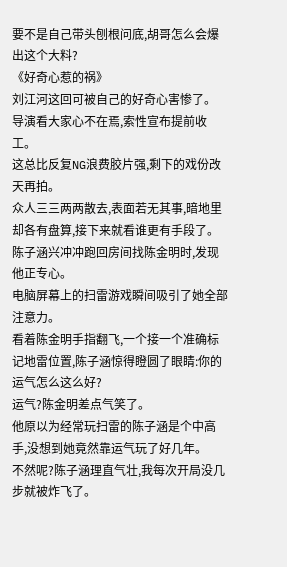要不是自己带头刨根问底,胡哥怎么会爆出这个大料?
《好奇心惹的祸》
刘江河这回可被自己的好奇心害惨了。
导演看大家心不在焉,索性宣布提前收工。
这总比反复NG浪费胶片强,剩下的戏份改天再拍。
众人三三两两散去,表面若无其事,暗地里却各有盘算,接下来就看谁更有手段了。
陈子涵兴冲冲跑回房间找陈金明时,发现他正专心。
电脑屏幕上的扫雷游戏瞬间吸引了她全部注意力。
看着陈金明手指翻飞,一个接一个准确标记地雷位置,陈子涵惊得瞪圆了眼睛:你的运气怎么这么好?
运气?陈金明差点气笑了。
他原以为经常玩扫雷的陈子涵是个中高手,没想到她竟然靠运气玩了好几年。
不然呢?陈子涵理直气壮,我每次开局没几步就被炸飞了。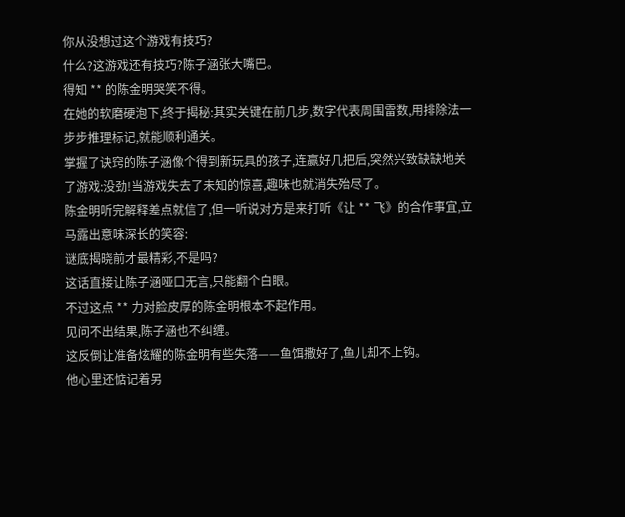你从没想过这个游戏有技巧?
什么?这游戏还有技巧?陈子涵张大嘴巴。
得知 ** 的陈金明哭笑不得。
在她的软磨硬泡下,终于揭秘:其实关键在前几步,数字代表周围雷数,用排除法一步步推理标记,就能顺利通关。
掌握了诀窍的陈子涵像个得到新玩具的孩子,连赢好几把后,突然兴致缺缺地关了游戏:没劲!当游戏失去了未知的惊喜,趣味也就消失殆尽了。
陈金明听完解释差点就信了,但一听说对方是来打听《让 ** 飞》的合作事宜,立马露出意味深长的笑容:
谜底揭晓前才最精彩,不是吗?
这话直接让陈子涵哑口无言,只能翻个白眼。
不过这点 ** 力对脸皮厚的陈金明根本不起作用。
见问不出结果,陈子涵也不纠缠。
这反倒让准备炫耀的陈金明有些失落——鱼饵撒好了,鱼儿却不上钩。
他心里还惦记着另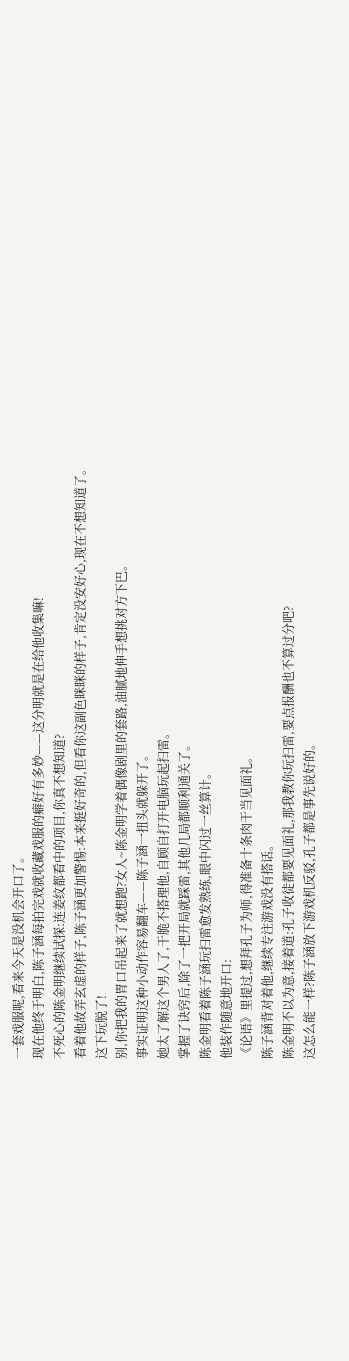一套戏服呢,看来今天是没机会开口了。
现在他终于明白,陈子涵每拍完戏就收藏戏服的癖好有多妙——这分明就是在给他收集嘛!
不死心的陈金明继续试探:连姜纹都看中的项目,你真不想知道?
看着他故弄玄虚的样子,陈子涵更加警惕:本来挺好奇的,但看你这副色眯眯的样子,肯定没安好心,现在不想知道了。
这下玩脱了!
别,你把我的胃口吊起来了就想跑?女人~陈金明学着偶像剧里的套路,油腻地伸手想挑对方下巴。
事实证明这种小动作容易翻车——陈子涵一扭头就躲开了。
她太了解这个男人了,干脆不搭理他,自顾自打开电脑玩起扫雷。
掌握了诀窍后,除了一把开局就踩雷,其他几局都顺利通关了。
陈金明看着陈子涵玩扫雷愈发熟练,眼中闪过一丝算计。
他装作随意地开口:
《论语》里提过,想拜孔子为师,得准备十条肉干当见面礼。
陈子涵背对着他,继续专注游戏没有搭话。
陈金明不以为意,接着道:孔子收徒都要见面礼,那我教你玩扫雷,要点报酬也不算过分吧?
这怎么能一样?陈子涵放下游戏机反驳,孔子都是事先说好的。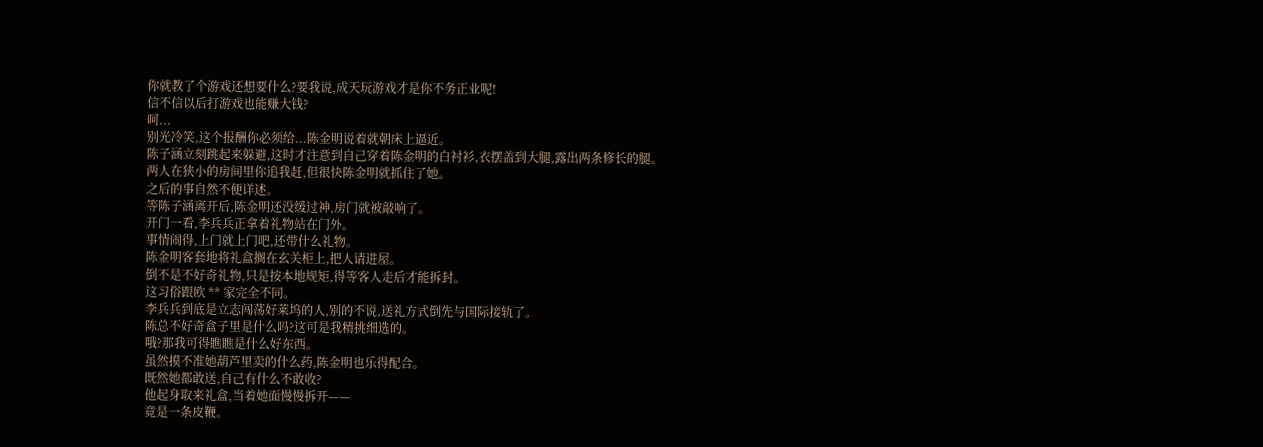你就教了个游戏还想要什么?要我说,成天玩游戏才是你不务正业呢!
信不信以后打游戏也能赚大钱?
呵...
别光冷笑,这个报酬你必须给...陈金明说着就朝床上逼近。
陈子涵立刻跳起来躲避,这时才注意到自己穿着陈金明的白衬衫,衣摆盖到大腿,露出两条修长的腿。
两人在狭小的房间里你追我赶,但很快陈金明就抓住了她。
之后的事自然不便详述。
等陈子涵离开后,陈金明还没缓过神,房门就被敲响了。
开门一看,李兵兵正拿着礼物站在门外。
事情闹得,上门就上门吧,还带什么礼物。
陈金明客套地将礼盒搁在玄关柜上,把人请进屋。
倒不是不好奇礼物,只是按本地规矩,得等客人走后才能拆封。
这习俗跟欧 ** 家完全不同。
李兵兵到底是立志闯荡好莱坞的人,别的不说,送礼方式倒先与国际接轨了。
陈总不好奇盒子里是什么吗?这可是我精挑细选的。
哦?那我可得瞧瞧是什么好东西。
虽然摸不准她葫芦里卖的什么药,陈金明也乐得配合。
既然她都敢送,自己有什么不敢收?
他起身取来礼盒,当着她面慢慢拆开——
竟是一条皮鞭。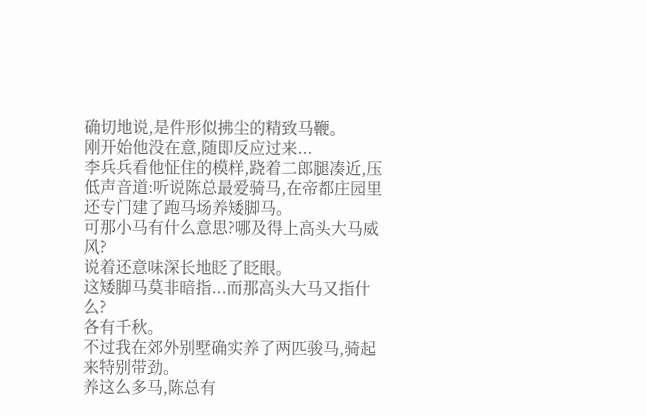确切地说,是件形似拂尘的精致马鞭。
刚开始他没在意,随即反应过来...
李兵兵看他怔住的模样,跷着二郎腿凑近,压低声音道:听说陈总最爱骑马,在帝都庄园里还专门建了跑马场养矮脚马。
可那小马有什么意思?哪及得上高头大马威风?
说着还意味深长地眨了眨眼。
这矮脚马莫非暗指...而那高头大马又指什么?
各有千秋。
不过我在郊外别墅确实养了两匹骏马,骑起来特别带劲。
养这么多马,陈总有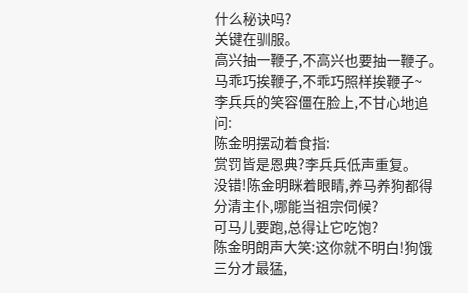什么秘诀吗?
关键在驯服。
高兴抽一鞭子,不高兴也要抽一鞭子。
马乖巧挨鞭子,不乖巧照样挨鞭子~
李兵兵的笑容僵在脸上,不甘心地追问:
陈金明摆动着食指:
赏罚皆是恩典?李兵兵低声重复。
没错!陈金明眯着眼睛,养马养狗都得分清主仆,哪能当祖宗伺候?
可马儿要跑,总得让它吃饱?
陈金明朗声大笑:这你就不明白!狗饿三分才最猛,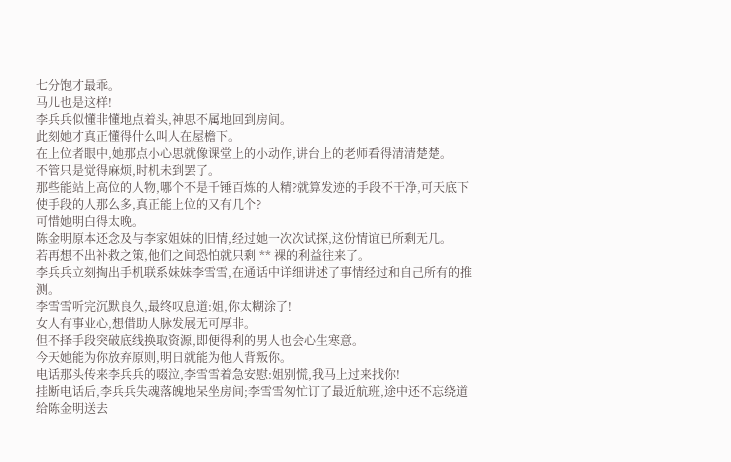七分饱才最乖。
马儿也是这样!
李兵兵似懂非懂地点着头,神思不属地回到房间。
此刻她才真正懂得什么叫人在屋檐下。
在上位者眼中,她那点小心思就像课堂上的小动作,讲台上的老师看得清清楚楚。
不管只是觉得麻烦,时机未到罢了。
那些能站上高位的人物,哪个不是千锤百炼的人精?就算发迹的手段不干净,可天底下使手段的人那么多,真正能上位的又有几个?
可惜她明白得太晚。
陈金明原本还念及与李家姐妹的旧情,经过她一次次试探,这份情谊已所剩无几。
若再想不出补救之策,他们之间恐怕就只剩 ** 裸的利益往来了。
李兵兵立刻掏出手机联系妹妹李雪雪,在通话中详细讲述了事情经过和自己所有的推测。
李雪雪听完沉默良久,最终叹息道:姐,你太糊涂了!
女人有事业心,想借助人脉发展无可厚非。
但不择手段突破底线换取资源,即便得利的男人也会心生寒意。
今天她能为你放弃原则,明日就能为他人背叛你。
电话那头传来李兵兵的啜泣,李雪雪着急安慰:姐别慌,我马上过来找你!
挂断电话后,李兵兵失魂落魄地呆坐房间;李雪雪匆忙订了最近航班,途中还不忘绕道给陈金明送去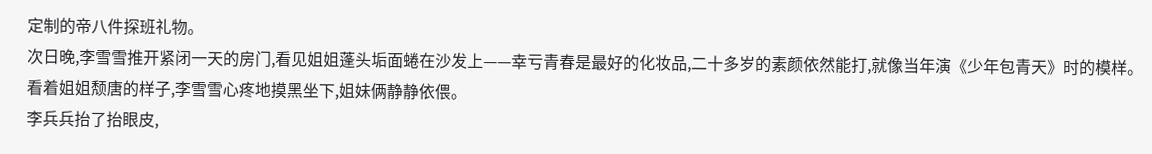定制的帝八件探班礼物。
次日晚,李雪雪推开紧闭一天的房门,看见姐姐蓬头垢面蜷在沙发上——幸亏青春是最好的化妆品,二十多岁的素颜依然能打,就像当年演《少年包青天》时的模样。
看着姐姐颓唐的样子,李雪雪心疼地摸黑坐下,姐妹俩静静依偎。
李兵兵抬了抬眼皮,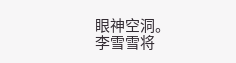眼神空洞。
李雪雪将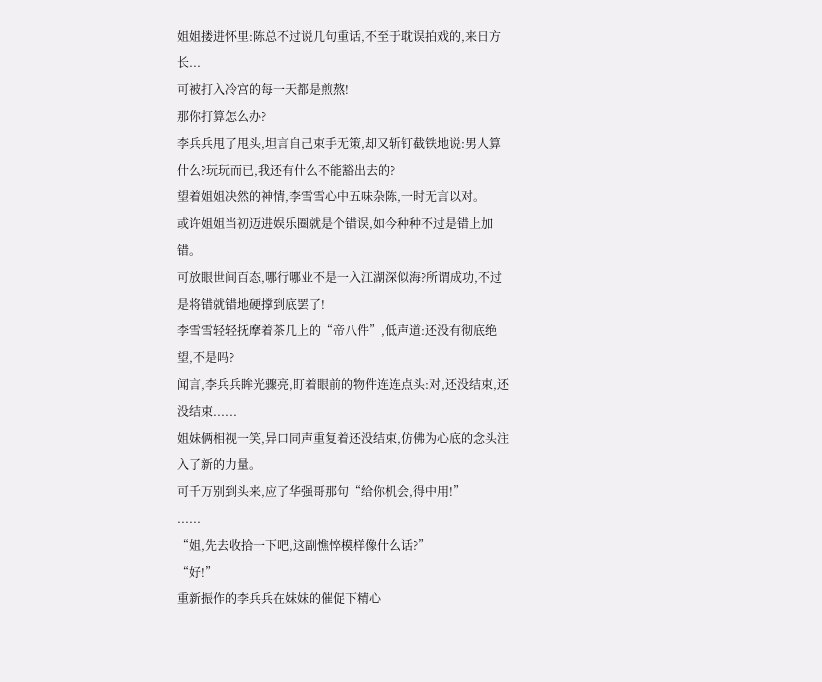姐姐搂进怀里:陈总不过说几句重话,不至于耽误拍戏的,来日方长...
可被打入冷宫的每一天都是煎熬!
那你打算怎么办?
李兵兵甩了甩头,坦言自己束手无策,却又斩钉截铁地说:男人算什么?玩玩而已,我还有什么不能豁出去的?
望着姐姐决然的神情,李雪雪心中五味杂陈,一时无言以对。
或许姐姐当初迈进娱乐圈就是个错误,如今种种不过是错上加错。
可放眼世间百态,哪行哪业不是一入江湖深似海?所谓成功,不过是将错就错地硬撑到底罢了!
李雪雪轻轻抚摩着茶几上的“帝八件”,低声道:还没有彻底绝望,不是吗?
闻言,李兵兵眸光骤亮,盯着眼前的物件连连点头:对,还没结束,还没结束......
姐妹俩相视一笑,异口同声重复着还没结束,仿佛为心底的念头注入了新的力量。
可千万别到头来,应了华强哥那句“给你机会,得中用!”
......
“姐,先去收拾一下吧,这副憔悴模样像什么话?”
“好!”
重新振作的李兵兵在妹妹的催促下精心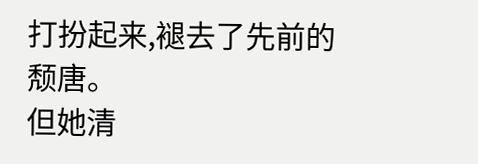打扮起来,褪去了先前的颓唐。
但她清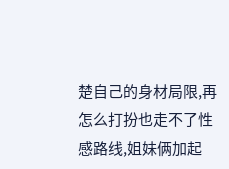楚自己的身材局限,再怎么打扮也走不了性感路线,姐妹俩加起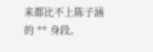来都比不上陈子涵的 ** 身段。